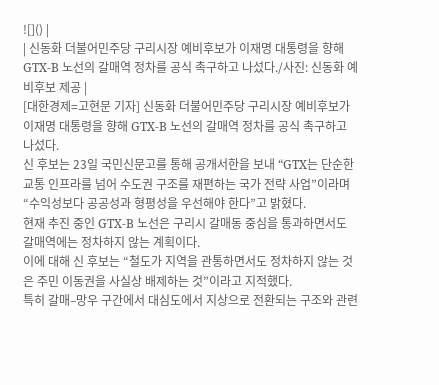![]() |
| 신동화 더불어민주당 구리시장 예비후보가 이재명 대통령을 향해 GTX-B 노선의 갈매역 정차를 공식 촉구하고 나섰다./사진: 신동화 예비후보 제공 |
[대한경제=고현문 기자] 신동화 더불어민주당 구리시장 예비후보가 이재명 대통령을 향해 GTX-B 노선의 갈매역 정차를 공식 촉구하고 나섰다.
신 후보는 23일 국민신문고를 통해 공개서한을 보내 “GTX는 단순한 교통 인프라를 넘어 수도권 구조를 재편하는 국가 전략 사업”이라며 “수익성보다 공공성과 형평성을 우선해야 한다”고 밝혔다.
현재 추진 중인 GTX-B 노선은 구리시 갈매동 중심을 통과하면서도 갈매역에는 정차하지 않는 계획이다.
이에 대해 신 후보는 “철도가 지역을 관통하면서도 정차하지 않는 것은 주민 이동권을 사실상 배제하는 것”이라고 지적했다.
특히 갈매–망우 구간에서 대심도에서 지상으로 전환되는 구조와 관련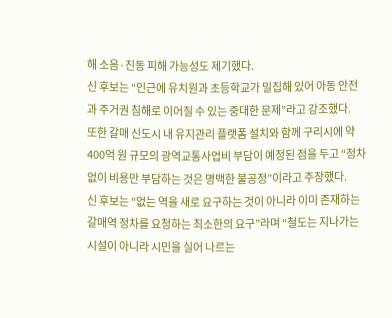해 소음·진동 피해 가능성도 제기했다.
신 후보는 “인근에 유치원과 초등학교가 밀집해 있어 아동 안전과 주거권 침해로 이어질 수 있는 중대한 문제”라고 강조했다.
또한 갈매 신도시 내 유지관리 플랫폼 설치와 함께 구리시에 약 400억 원 규모의 광역교통사업비 부담이 예정된 점을 두고 “정차 없이 비용만 부담하는 것은 명백한 불공정”이라고 주장했다.
신 후보는 “없는 역을 새로 요구하는 것이 아니라 이미 존재하는 갈매역 정차를 요청하는 최소한의 요구”라며 “철도는 지나가는 시설이 아니라 시민을 실어 나르는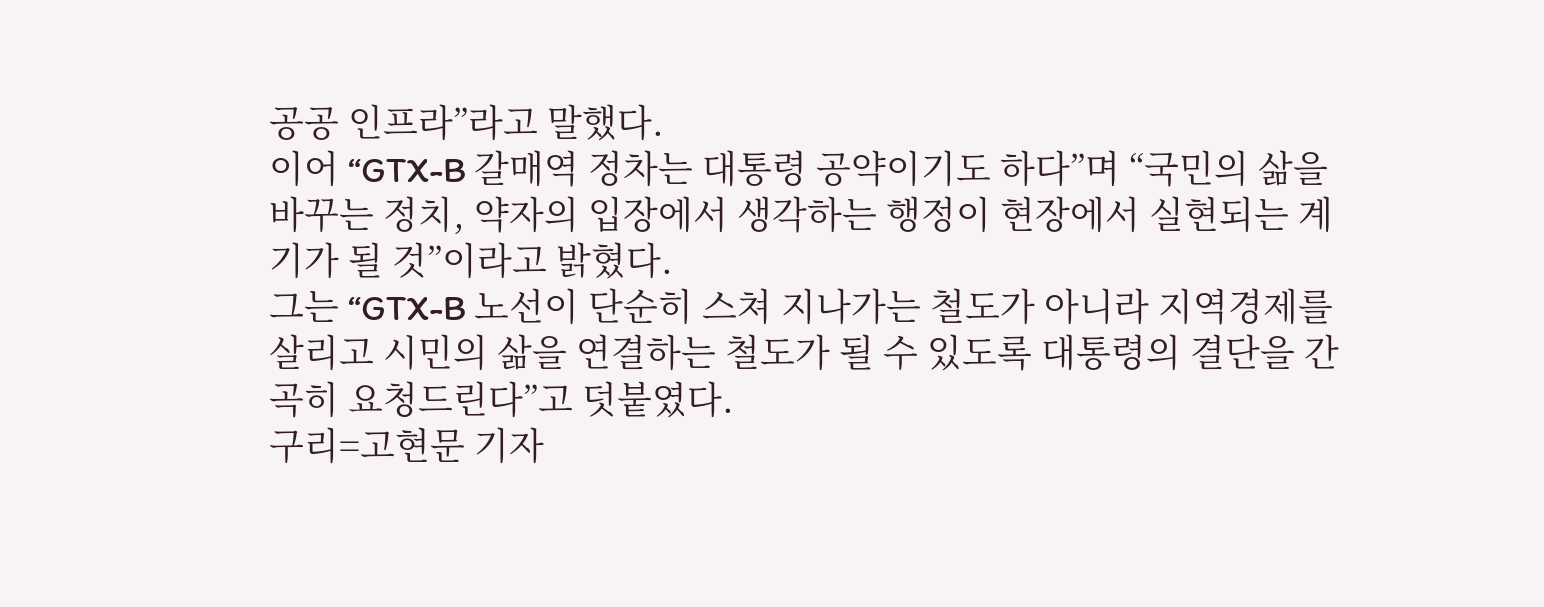공공 인프라”라고 말했다.
이어 “GTX-B 갈매역 정차는 대통령 공약이기도 하다”며 “국민의 삶을 바꾸는 정치, 약자의 입장에서 생각하는 행정이 현장에서 실현되는 계기가 될 것”이라고 밝혔다.
그는 “GTX-B 노선이 단순히 스쳐 지나가는 철도가 아니라 지역경제를 살리고 시민의 삶을 연결하는 철도가 될 수 있도록 대통령의 결단을 간곡히 요청드린다”고 덧붙였다.
구리=고현문 기자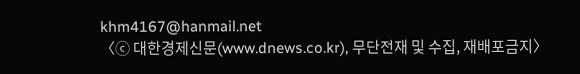khm4167@hanmail.net
〈ⓒ 대한경제신문(www.dnews.co.kr), 무단전재 및 수집, 재배포금지〉